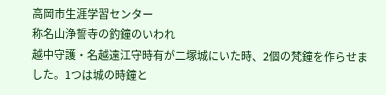高岡市生涯学習センター
称名山浄誓寺の釣鐘のいわれ
越中守護・名越遠江守時有が二塚城にいた時、2個の梵鐘を作らせました。1つは城の時鐘と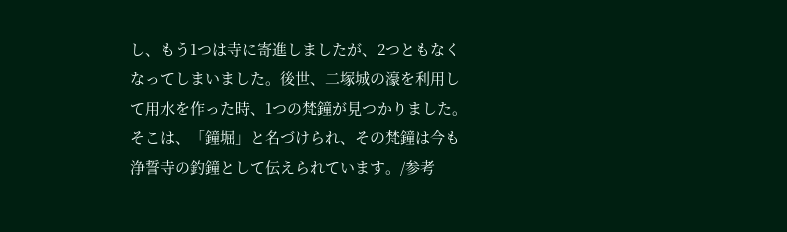し、もう1つは寺に寄進しましたが、2つともなくなってしまいました。後世、二塚城の濠を利用して用水を作った時、1つの梵鐘が見つかりました。そこは、「鐘堀」と名づけられ、その梵鐘は今も浄誓寺の釣鐘として伝えられています。/参考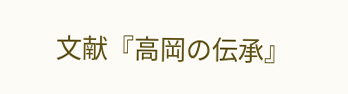文献『高岡の伝承』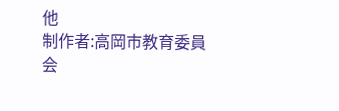他
制作者:高岡市教育委員会